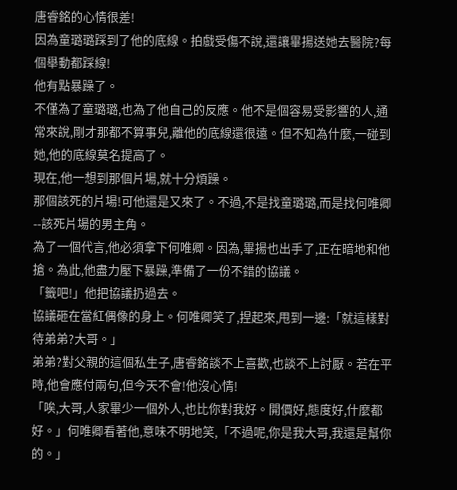唐睿銘的心情很差!
因為童璐璐踩到了他的底線。拍戲受傷不說,還讓畢揚送她去醫院?每個舉動都踩線!
他有點暴躁了。
不僅為了童璐璐,也為了他自己的反應。他不是個容易受影響的人,通常來說,剛才那都不算事兒,離他的底線還很遠。但不知為什麼,一碰到她,他的底線莫名提高了。
現在,他一想到那個片場,就十分煩躁。
那個該死的片場!可他還是又來了。不過,不是找童璐璐,而是找何唯卿--該死片場的男主角。
為了一個代言,他必須拿下何唯卿。因為,畢揚也出手了,正在暗地和他搶。為此,他盡力壓下暴躁,準備了一份不錯的協議。
「籤吧!」他把協議扔過去。
協議砸在當紅偶像的身上。何唯卿笑了,捏起來,甩到一邊:「就這樣對待弟弟?大哥。」
弟弟?對父親的這個私生子,唐睿銘談不上喜歡,也談不上討厭。若在平時,他會應付兩句,但今天不會!他沒心情!
「唉,大哥,人家畢少一個外人,也比你對我好。開價好,態度好,什麼都好。」何唯卿看著他,意味不明地笑,「不過呢,你是我大哥,我還是幫你的。」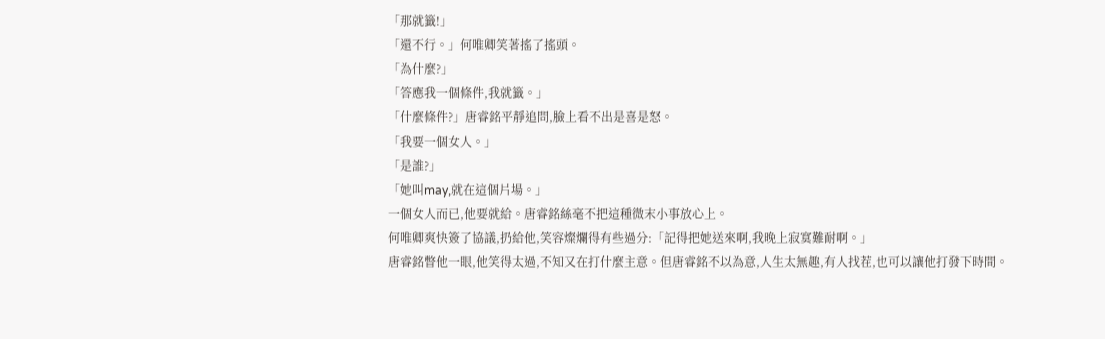「那就籤!」
「還不行。」何唯卿笑著搖了搖頭。
「為什麼?」
「答應我一個條件,我就籤。」
「什麼條件?」唐睿銘平靜追問,臉上看不出是喜是怒。
「我要一個女人。」
「是誰?」
「她叫may,就在這個片場。」
一個女人而已,他要就給。唐睿銘絲毫不把這種微末小事放心上。
何唯卿爽快簽了協議,扔給他,笑容燦爛得有些過分:「記得把她送來啊,我晚上寂寞難耐啊。」
唐睿銘瞥他一眼,他笑得太過,不知又在打什麼主意。但唐睿銘不以為意,人生太無趣,有人找茬,也可以讓他打發下時間。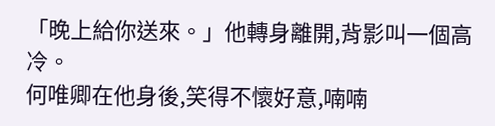「晚上給你送來。」他轉身離開,背影叫一個高冷。
何唯卿在他身後,笑得不懷好意,喃喃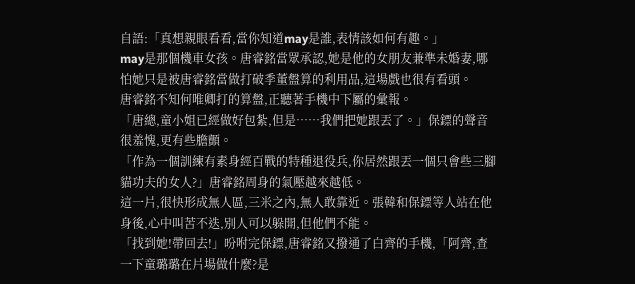自語:「真想親眼看看,當你知道may是誰,表情該如何有趣。」
may是那個機車女孩。唐睿銘當眾承認,她是他的女朋友兼準未婚妻,哪怕她只是被唐睿銘當做打破季董盤算的利用品,這場戲也很有看頭。
唐睿銘不知何唯卿打的算盤,正聽著手機中下屬的彙報。
「唐總,童小姐已經做好包紮,但是……我們把她跟丟了。」保鏢的聲音很羞愧,更有些膽顫。
「作為一個訓練有素身經百戰的特種退役兵,你居然跟丟一個只會些三腳貓功夫的女人?」唐睿銘周身的氣壓越來越低。
這一片,很快形成無人區,三米之內,無人敢靠近。張韓和保鏢等人站在他身後,心中叫苦不迭,別人可以躲開,但他們不能。
「找到她!帶回去!」吩咐完保鏢,唐睿銘又撥通了白齊的手機,「阿齊,查一下童璐璐在片場做什麼?是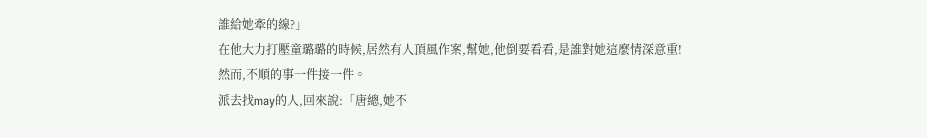誰給她牽的線?」
在他大力打壓童璐璐的時候,居然有人頂風作案,幫她,他倒要看看,是誰對她這麼情深意重!
然而,不順的事一件接一件。
派去找may的人,回來說:「唐總,她不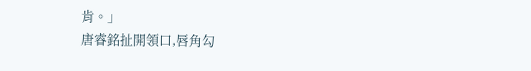肯。」
唐睿銘扯開領口,唇角勾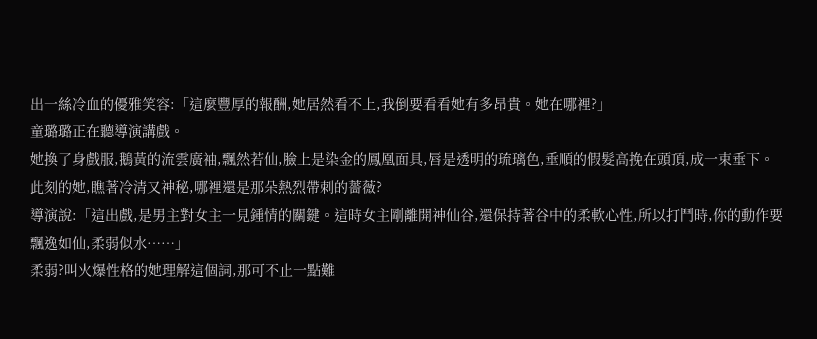出一絲冷血的優雅笑容:「這麼豐厚的報酬,她居然看不上,我倒要看看她有多昂貴。她在哪裡?」
童璐璐正在聽導演講戲。
她換了身戲服,鵝黃的流雲廣袖,飄然若仙,臉上是染金的鳳凰面具,唇是透明的琉璃色,垂順的假髮高挽在頭頂,成一束垂下。
此刻的她,瞧著冷清又神秘,哪裡還是那朵熱烈帶刺的薔薇?
導演說:「這出戲,是男主對女主一見鍾情的關鍵。這時女主剛離開神仙谷,還保持著谷中的柔軟心性,所以打鬥時,你的動作要飄逸如仙,柔弱似水……」
柔弱?叫火爆性格的她理解這個詞,那可不止一點難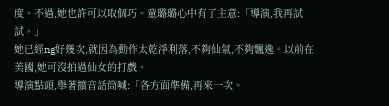度。不過,她也許可以取個巧。童璐璐心中有了主意:「導演,我再試試。」
她已經ng好幾次,就因為動作太乾淨利落,不夠仙氣,不夠飄逸。以前在美國,她可沒拍過仙女的打戲。
導演點頭,舉著擴音話筒喊:「各方面準備,再來一次。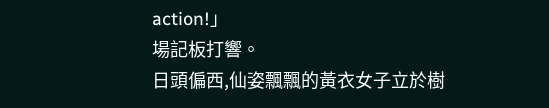action!」
場記板打響。
日頭偏西,仙姿飄飄的黃衣女子立於樹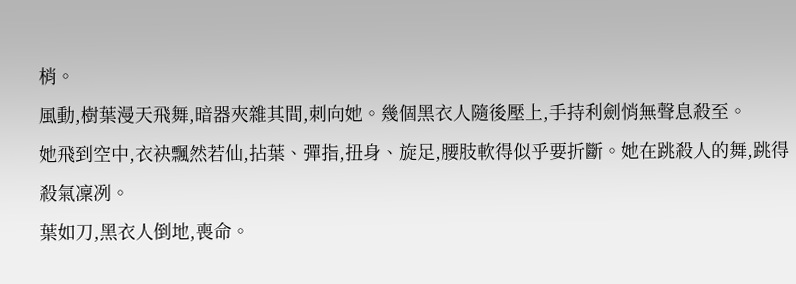梢。
風動,樹葉漫天飛舞,暗器夾雜其間,刺向她。幾個黑衣人隨後壓上,手持利劍悄無聲息殺至。
她飛到空中,衣袂飄然若仙,拈葉、彈指,扭身、旋足,腰肢軟得似乎要折斷。她在跳殺人的舞,跳得殺氣凜冽。
葉如刀,黑衣人倒地,喪命。